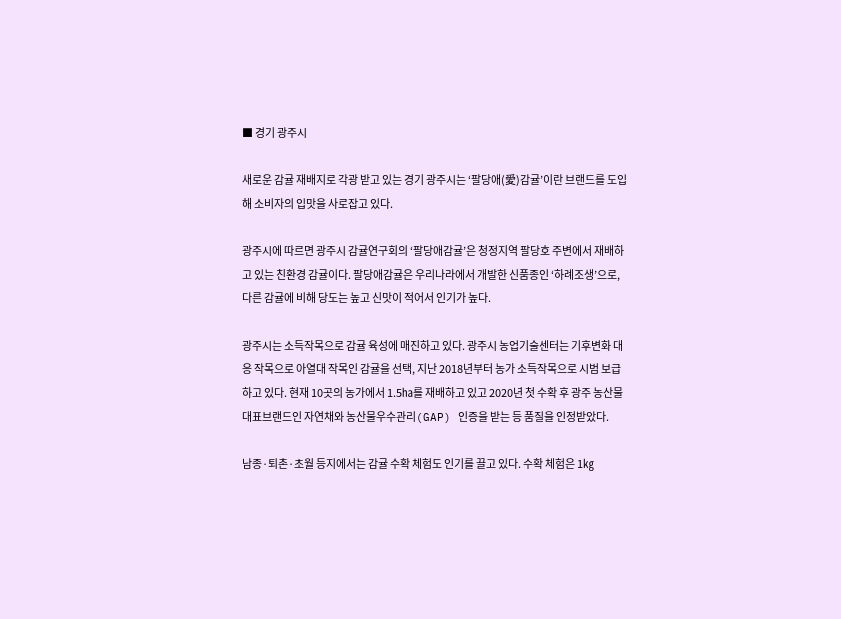■ 경기 광주시

새로운 감귤 재배지로 각광 받고 있는 경기 광주시는 ‘팔당애(愛)감귤’이란 브랜드를 도입해 소비자의 입맛을 사로잡고 있다.

광주시에 따르면 광주시 감귤연구회의 ‘팔당애감귤’은 청정지역 팔당호 주변에서 재배하고 있는 친환경 감귤이다. 팔당애감귤은 우리나라에서 개발한 신품종인 ‘하례조생’으로, 다른 감귤에 비해 당도는 높고 신맛이 적어서 인기가 높다.

광주시는 소득작목으로 감귤 육성에 매진하고 있다. 광주시 농업기술센터는 기후변화 대응 작목으로 아열대 작목인 감귤을 선택, 지난 2018년부터 농가 소득작목으로 시범 보급하고 있다. 현재 10곳의 농가에서 1.5㏊를 재배하고 있고 2020년 첫 수확 후 광주 농산물 대표브랜드인 자연채와 농산물우수관리(GAP) 인증을 받는 등 품질을 인정받았다.

남종·퇴촌·초월 등지에서는 감귤 수확 체험도 인기를 끌고 있다. 수확 체험은 1㎏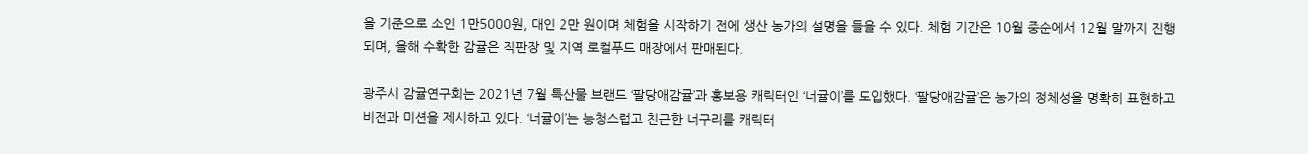을 기준으로 소인 1만5000원, 대인 2만 원이며 체험을 시작하기 전에 생산 농가의 설명을 들을 수 있다. 체험 기간은 10월 중순에서 12월 말까지 진행되며, 올해 수확한 감귤은 직판장 및 지역 로컬푸드 매장에서 판매된다.

광주시 감귤연구회는 2021년 7월 특산물 브랜드 ‘팔당애감귤’과 홍보용 캐릭터인 ‘너귤이’를 도입했다. ‘팔당애감귤’은 농가의 정체성을 명확히 표현하고 비전과 미션을 제시하고 있다. ‘너귤이’는 능청스럽고 친근한 너구리를 캐릭터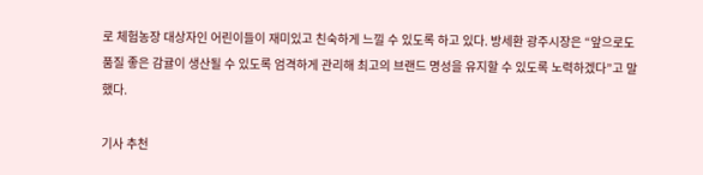로 체험농장 대상자인 어린이들이 재미있고 친숙하게 느낄 수 있도록 하고 있다. 방세환 광주시장은 “앞으로도 품질 좋은 감귤이 생산될 수 있도록 엄격하게 관리해 최고의 브랜드 명성을 유지할 수 있도록 노력하겠다”고 말했다.

기사 추천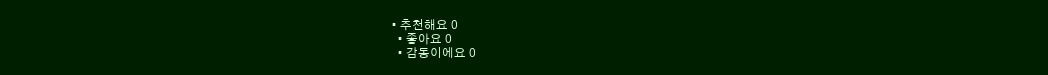• 추천해요 0
  • 좋아요 0
  • 감동이에요 0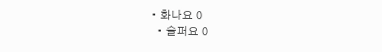• 화나요 0
  • 슬퍼요 0